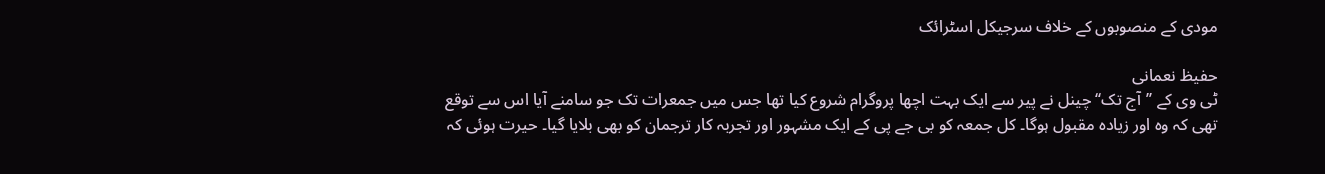مودی کے منصوبوں کے خلاف سرجیکل اسٹرائک

حفیظ نعمانی
ٹی وی کے ’’آج تک‘‘ چینل نے پیر سے ایک بہت اچھا پروگرام شروع کیا تھا جس میں جمعرات تک جو سامنے آیا اس سے توقع تھی کہ وہ اور زیادہ مقبول ہوگا۔ کل جمعہ کو بی جے پی کے ایک مشہور اور تجربہ کار ترجمان کو بھی بلایا گیا۔ حیرت ہوئی کہ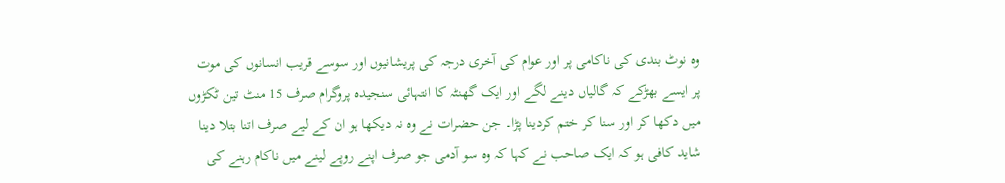وہ نوٹ بندی کی ناکامی پر اور عوام کی آخری درجہ کی پریشانیوں اور سوسے قریب انسانوں کی موت پر ایسے بھڑکے کہ گالیاں دینے لگے اور ایک گھنٹہ کا انتہائی سنجیدہ پروگرام صرف 15 منٹ تین ٹکڑوں میں دکھا کر اور سنا کر ختم کردینا پڑا۔ جن حضرات نے وہ نہ دیکھا ہو ان کے لیے صرف اتنا بتلا دینا شاید کافی ہو کہ ایک صاحب نے کہا کہ وہ سو آدمی جو صرف اپنے روپے لینے میں ناکام رہنے کی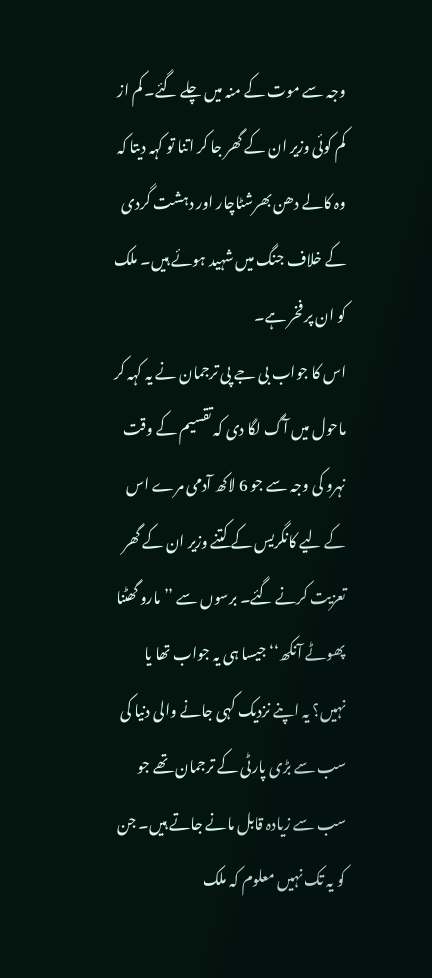وجہ سے موت کے منہ میں چلے گئے۔ کم از کم کوئی وزیر ان کے گھر جا کر اتنا تو کہہ دیتا کہ وہ کالے دھن بھرشٹاچار اور دہشت گردی کے خلاف جنگ میں شہید ہوئے ہیں۔ ملک کو ان پر فخر ہے۔
اس کا جواب بی جے پی ترجمان نے یہ کہہ کر ماحول میں آگ لگا دی کہ تقسیم کے وقت نہرو کی وجہ سے جو 6 لاکھ آدمی مرے اس کے لیے کانگریس کے کتنے وزیر ان کے گھر تعزیت کرنے گئے۔ برسوں سے ’’مارو گھٹنا پھوٹے آنکھ‘‘ جیسا ہی یہ جواب تھا یا نہیں؟ یہ اپنے نزدیک کہی جانے والی دنیا کی سب سے بڑی پارٹی کے ترجمان تھے جو سب سے زیادہ قابل مانے جاتے ہیں۔ جن کو یہ تک نہیں معلوم کہ ملک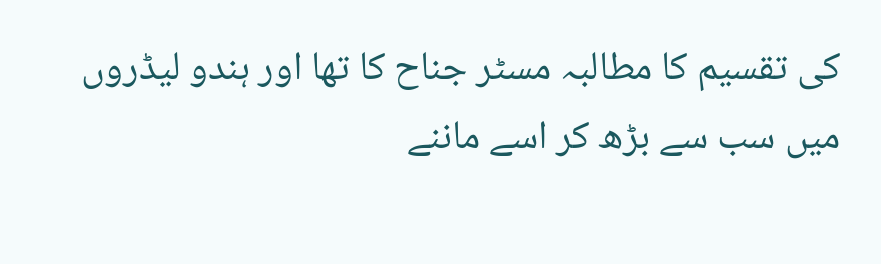کی تقسیم کا مطالبہ مسٹر جناح کا تھا اور ہندو لیڈروں میں سب سے بڑھ کر اسے ماننے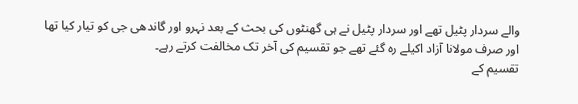والے سردار پٹیل تھے اور سردار پٹیل نے ہی گھنٹوں کی بحث کے بعد نہرو اور گاندھی جی کو تیار کیا تھا اور صرف مولانا آزاد اکیلے رہ گئے تھے جو تقسیم کی آخر تک مخالفت کرتے رہے۔
تقسیم کے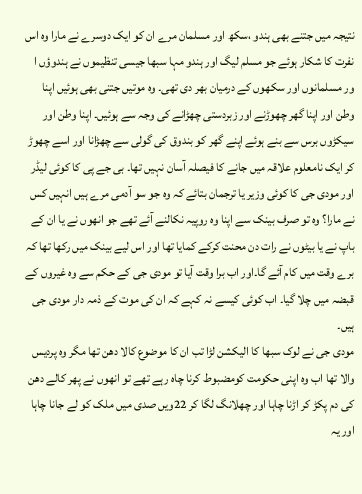نتیجہ میں جتنے بھی ہندو ،سکھ اور مسلمان مرے ان کو ایک دوسرے نے مارا وہ اس نفرت کا شکار ہوئے جو مسلم لیگ اور ہندو مہا سبھا جیسی تنظیموں نے ہندوؤں ا ور مسلمانوں اور سکھوں کے درمیان بھر دی تھی۔ وہ موتیں جتنی بھی ہوئیں اپنا وطن اور اپنا گھر چھوڑنے اور زبردستی چھڑانے کی وجہ سے ہوئیں۔ اپنا وطن اور سیکڑوں برس سے بنے ہوئے اپنے گھر کو بندوق کی گولی سے چھڑانا اور اسے چھوڑ کر ایک نامعلوم علاقہ میں جانے کا فیصلہ آسان نہیں تھا۔ بی جے پی کا کوئی لیڈر اور مودی جی کا کوئی وزیر یا ترجمان بتائے کہ وہ جو سو آدمی مرے ہیں انہیں کس نے مارا؟ وہ تو صرف بینک سے اپنا وہ روپیہ نکالنے آئے تھے جو انھوں نے یا ان کے باپ نے یا بیٹوں نے رات دن محنت کرکے کمایا تھا اور اس لیے بینک میں رکھا تھا کہ برے وقت میں کام آئے گا۔اور اب برا وقت آیا تو مودی جی کے حکم سے وہ غیروں کے قبضہ میں چلا گیا۔ اب کوئی کیسے نہ کہے کہ ان کی موت کے ذمہ دار مودی جی ہیں۔
مودی جی نے لوک سبھا کا الیکشن لڑا تب ان کا موضوع کالا دھن تھا مگر وہ پردیس والا تھا اب وہ اپنی حکومت کومضبوط کرنا چاہ رہے تھے تو انھوں نے پھر کالے دھن کی دم پکڑ کر اڑنا چاہا اور چھلانگ لگا کر 22ویں صدی میں ملک کو لے جانا چاہا اور یہ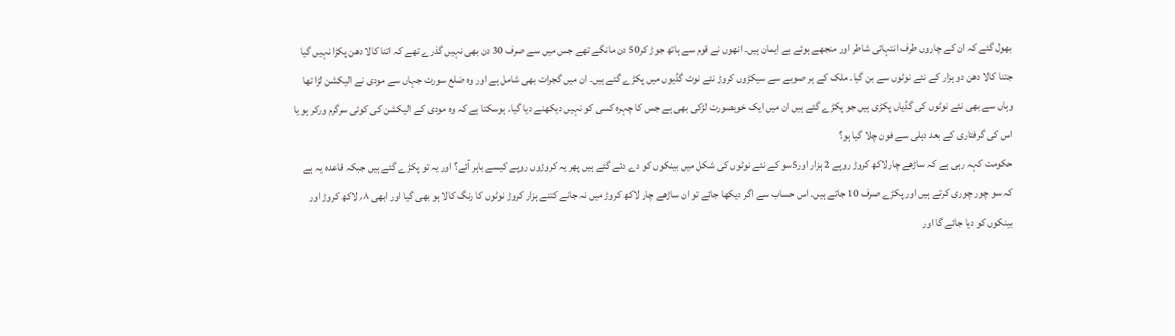بھول گئے کہ ان کے چاروں طرف انتہائی شاطر اور منجھے ہوئے بے ایمان ہیں۔ انھوں نے قوم سے ہاتھ جوڑ کر50 دن مانگے تھے جس میں سے صرف 30 دن بھی نہیں گذرے تھے کہ اتنا کالا دھن پکڑا نہیں گیا جتنا کالا دھن دو ہزار کے نئے نوٹوں سے بن گیا۔ ملک کے ہر صوبے سے سیکڑوں کروڑ نئے نوٹ گڈیوں میں پکڑے گئے ہیں۔ ان میں گجرات بھی شامل ہے اور وہ ضلع سورت جہاں سے مودی نے الیکشن لڑا تھا وہاں سے بھی نئے نوٹوں کی گڈیاں پکڑی ہیں جو پکڑے گئے ہیں ان میں ایک خوبصورت لڑکی بھی ہے جس کا چہرہ کسی کو نہیں دیکھنے دیا گیا۔ ہوسکتا ہے کہ وہ مودی کے الیکشن کی کوئی سرگرم ورکر ہو یا اس کی گرفتاری کے بعد دہلی سے فون چلا گیا ہو؟
حکومت کہہ رہی ہے کہ ساڑھے چارلاکھ کروڑ روپے 2 ہزار اور5سو کے نئے نوٹوں کی شکل میں بینکوں کو دے دئے گئے ہیں پھر یہ کروڑوں روپے کیسے باہر آئے؟ اور یہ تو پکڑے گئے ہیں جبکہ قاعدہ یہ ہے کہ سو چور چوری کرتے ہیں اور پکڑے صرف 10 جاتے ہیں۔ اس حساب سے اگر دیکھا جائے تو ان ساڑھے چار لاکھ کروڑ میں نہ جانے کتنے ہزار کروڑ نوٹوں کا رنگ کالا ہو بھی گیا اور ابھی ۸؍ لاکھ کروڑ اور بینکوں کو دیا جائے گا اور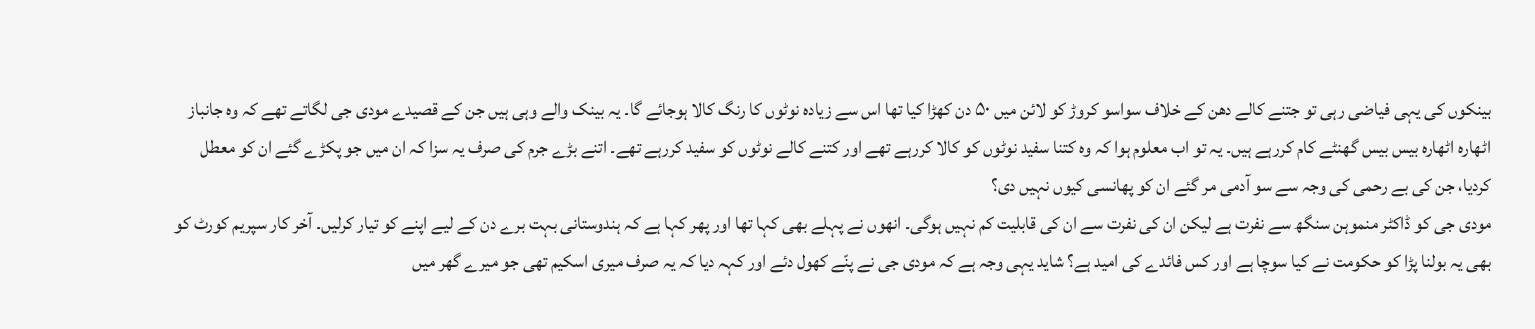بینکوں کی یہی فیاضی رہی تو جتنے کالے دھن کے خلاف سواسو کروڑ کو لائن میں ۵۰ دن کھڑا کیا تھا اس سے زیادہ نوٹوں کا رنگ کالا ہوجائے گا۔ یہ بینک والے وہی ہیں جن کے قصیدے مودی جی لگاتے تھے کہ وہ جانباز اٹھارہ اٹھارہ بیس بیس گھنٹے کام کررہے ہیں۔ یہ تو اب معلوم ہوا کہ وہ کتنا سفید نوٹوں کو کالا کررہے تھے اور کتنے کالے نوٹوں کو سفید کررہے تھے۔ اتنے بڑے جرم کی صرف یہ سزا کہ ان میں جو پکڑے گئے ان کو معطل کردیا، جن کی بے رحمی کی وجہ سے سو آدمی مر گئے ان کو پھانسی کیوں نہیں دی؟
مودی جی کو ڈاکٹر منموہن سنگھ سے نفرت ہے لیکن ان کی نفرت سے ان کی قابلیت کم نہیں ہوگی۔ انھوں نے پہلے بھی کہا تھا اور پھر کہا ہے کہ ہندوستانی بہت برے دن کے لیے اپنے کو تیار کرلیں۔ آخر کار سپریم کورٹ کو بھی یہ بولنا پڑا کو حکومت نے کیا سوچا ہے اور کس فائدے کی امید ہے؟ شاید یہی وجہ ہے کہ مودی جی نے پنّے کھول دئے اور کہہ دیا کہ یہ صرف میری اسکیم تھی جو میرے گھر میں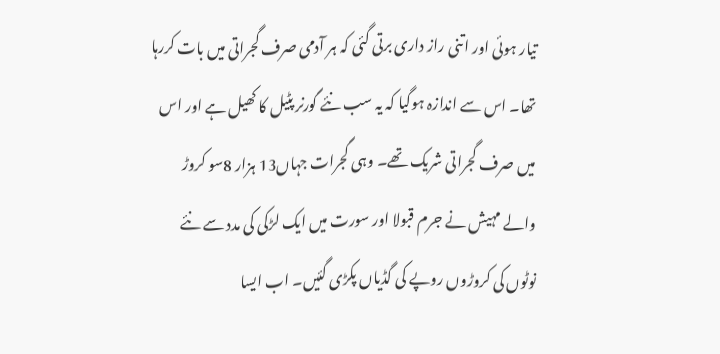تیار ہوئی اور اتنی راز داری برتی گئی کہ ہر آدمی صرف گجراتی میں بات کررہا تھا۔ اس سے اندازہ ہوگیا کہ یہ سب نئے گورنر پٹیل کا کھیل ہے اور اس میں صرف گجراتی شریک تھے۔ وہی گجرات جہاں13 ہزار 8سو کروڑ والے مہیش نے جرم قبولا اور سورت میں ایک لڑکی کی مدد سے نئے نوٹوں کی کروڑوں روپے کی گڈیاں پکڑی گئیں۔ اب ایسا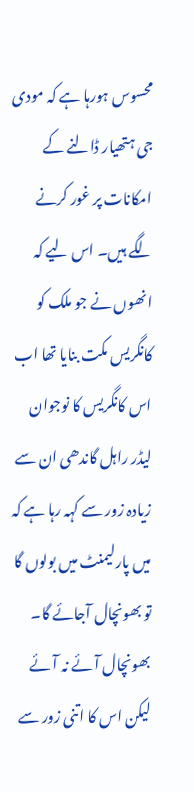محسوس ہورہا ہے کہ مودی جی ہتھیار ڈالنے کے امکانات پر غور کرنے لگے ہیں۔ اس لیے کہ انھوں نے جو ملک کو کانگریس مکت بنایا تھا اب اس کانگریس کا نوجوان لیڈر راہل گاندھی ان سے زیادہ زور سے کہہ رہا ہے کہ میں پارلیمنٹ میں بولوں گا تو بھونچال آجائے گا۔ بھونچال آئے نہ آئے لیکن اس کا اتنی زور سے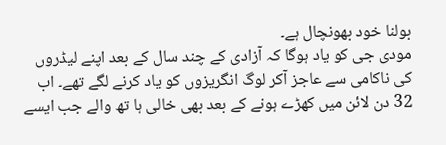بولنا خود بھونچال ہے۔
مودی جی کو یاد ہوگا کہ آزادی کے چند سال کے بعد اپنے لیڈروں کی ناکامی سے عاجز آکر لوگ انگریزوں کو یاد کرنے لگے تھے۔ اب 32 دن لائن میں کھڑے ہونے کے بعد بھی خالی ہا تھ والے جب ایسے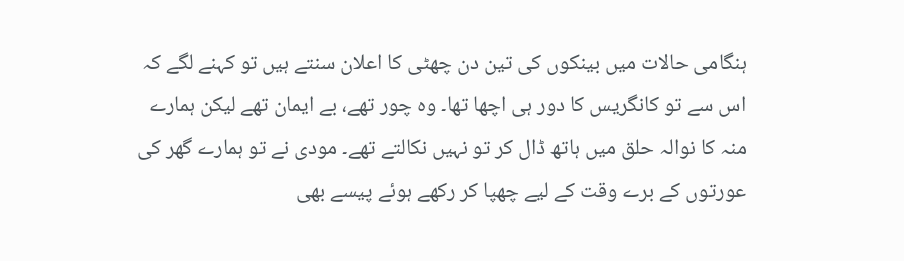ہنگامی حالات میں بینکوں کی تین دن چھٹی کا اعلان سنتے ہیں تو کہنے لگے کہ اس سے تو کانگریس کا دور ہی اچھا تھا۔ وہ چور تھے، بے ایمان تھے لیکن ہمارے منہ کا نوالہ حلق میں ہاتھ ڈال کر تو نہیں نکالتے تھے۔ مودی نے تو ہمارے گھر کی عورتوں کے برے وقت کے لیے چھپا کر رکھے ہوئے پیسے بھی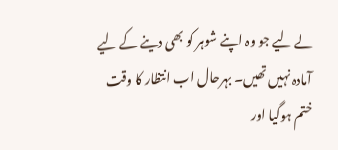لے لیے جو وہ اپنے شوہر کو بھی دینے کے لیے آمادہ نہیں تھیں۔ بہرحال اب انتظار کا وقت ختم ہوگیا اور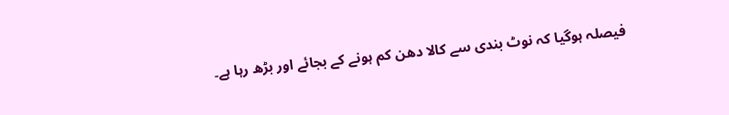فیصلہ ہوگیا کہ نوٹ بندی سے کالا دھن کم ہونے کے بجائے اور بڑھ رہا ہے۔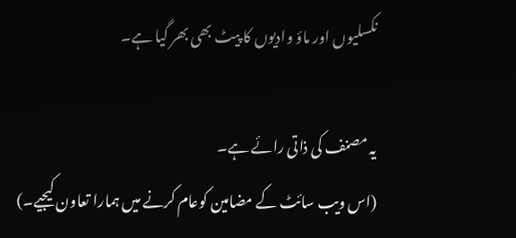نکسلیوں اور ماؤ وادیوں کا پیٹ بھی بھر گیا ہے۔

یہ مصنف کی ذاتی رائے ہے۔
(اس ویب سائٹ کے مضامین کوعام کرنے میں ہمارا تعاون کیجیے۔)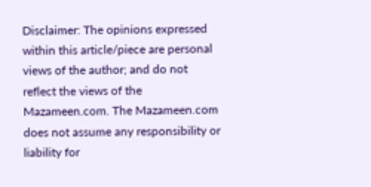Disclaimer: The opinions expressed within this article/piece are personal views of the author; and do not reflect the views of the Mazameen.com. The Mazameen.com does not assume any responsibility or liability for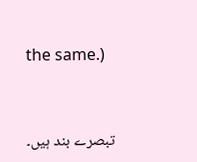the same.)


تبصرے بند ہیں۔